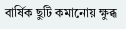বার্ষিক ছুটি কমানোয় ক্ষুব্ধ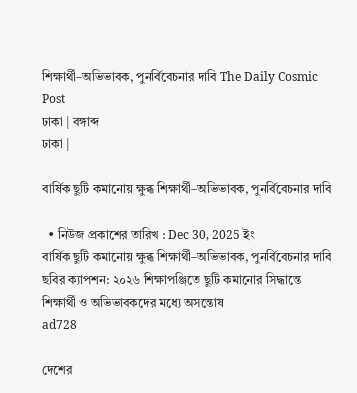শিক্ষার্থী–অভিভাবক, পুনর্বিবেচনার দাবি The Daily Cosmic Post
ঢাকা | বঙ্গাব্দ
ঢাকা |

বার্ষিক ছুটি কমানোয় ক্ষুব্ধ শিক্ষার্থী–অভিভাবক, পুনর্বিবেচনার দাবি

  • নিউজ প্রকাশের তারিখ : Dec 30, 2025 ইং
বার্ষিক ছুটি কমানোয় ক্ষুব্ধ শিক্ষার্থী–অভিভাবক, পুনর্বিবেচনার দাবি ছবির ক্যাপশন: ২০২৬ শিক্ষাপঞ্জিতে ছুটি কমানোর সিদ্ধান্তে শিক্ষার্থী ও অভিভাবকদের মধ্যে অসন্তোষ
ad728

দেশের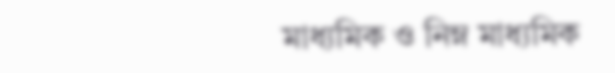মাধ্যমিক ও নিম্ন মাধ্যমিক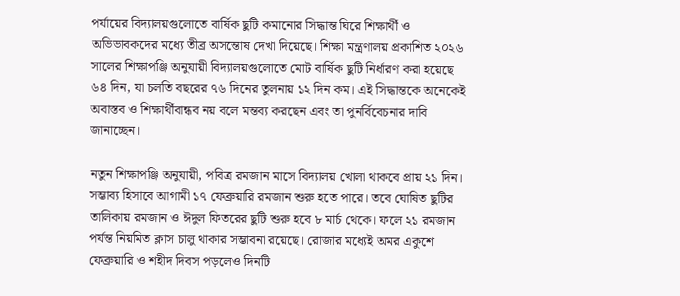পর্যায়ের বিদ্যালয়গুলোতে বার্ষিক ছুটি কমানোর সিদ্ধান্ত ঘিরে শিক্ষার্থী ও অভিভাবকদের মধ্যে তীব্র অসন্তোষ দেখা দিয়েছে। শিক্ষা মন্ত্রণালয় প্রকাশিত ২০২৬ সালের শিক্ষাপঞ্জি অনুযায়ী বিদ্যালয়গুলোতে মোট বার্ষিক ছুটি নির্ধারণ করা হয়েছে ৬৪ দিন, যা চলতি বছরের ৭৬ দিনের তুলনায় ১২ দিন কম। এই সিদ্ধান্তকে অনেকেই অবাস্তব ও শিক্ষার্থীবান্ধব নয় বলে মন্তব্য করছেন এবং তা পুনর্বিবেচনার দাবি জানাচ্ছেন।

নতুন শিক্ষাপঞ্জি অনুযায়ী, পবিত্র রমজান মাসে বিদ্যালয় খোলা থাকবে প্রায় ২১ দিন। সম্ভাব্য হিসাবে আগামী ১৭ ফেব্রুয়ারি রমজান শুরু হতে পারে। তবে ঘোষিত ছুটির তালিকায় রমজান ও ঈদুল ফিতরের ছুটি শুরু হবে ৮ মার্চ থেকে। ফলে ২১ রমজান পর্যন্ত নিয়মিত ক্লাস চালু থাকার সম্ভাবনা রয়েছে। রোজার মধ্যেই অমর একুশে ফেব্রুয়ারি ও শহীদ দিবস পড়লেও দিনটি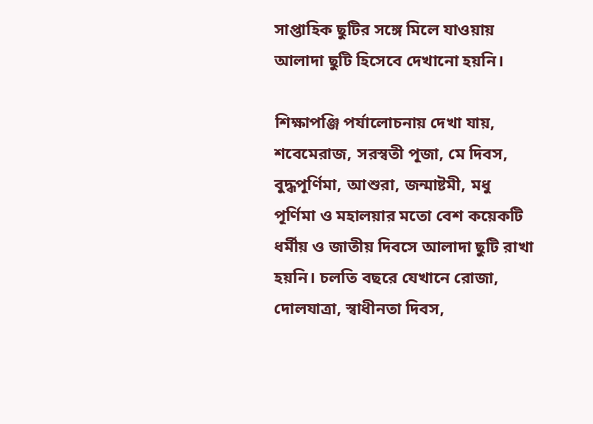সাপ্তাহিক ছুটির সঙ্গে মিলে যাওয়ায় আলাদা ছুটি হিসেবে দেখানো হয়নি।

শিক্ষাপঞ্জি পর্যালোচনায় দেখা যায়, শবেমেরাজ, সরস্বতী পূজা, মে দিবস, বুদ্ধপূর্ণিমা, আশুরা, জন্মাষ্টমী, মধু পূর্ণিমা ও মহালয়ার মতো বেশ কয়েকটি ধর্মীয় ও জাতীয় দিবসে আলাদা ছুটি রাখা হয়নি। চলতি বছরে যেখানে রোজা, দোলযাত্রা, স্বাধীনতা দিবস,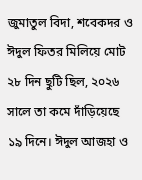জুমাতুল বিদা, শবেকদর ও ঈদুল ফিতর মিলিয়ে মোট ২৮ দিন ছুটি ছিল, ২০২৬ সালে তা কমে দাঁড়িয়েছে ১৯ দিনে। ঈদুল আজহা ও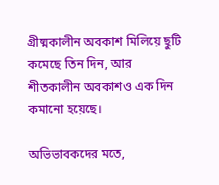গ্রীষ্মকালীন অবকাশ মিলিয়ে ছুটি কমেছে তিন দিন, আর শীতকালীন অবকাশও এক দিন কমানো হয়েছে।

অভিভাবকদের মতে,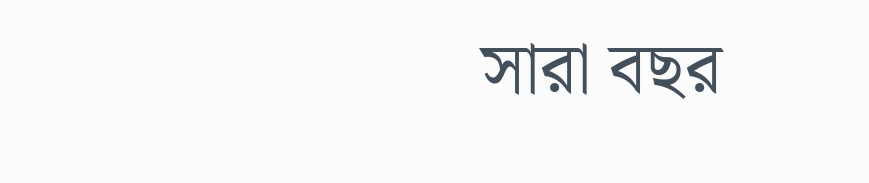সারা বছর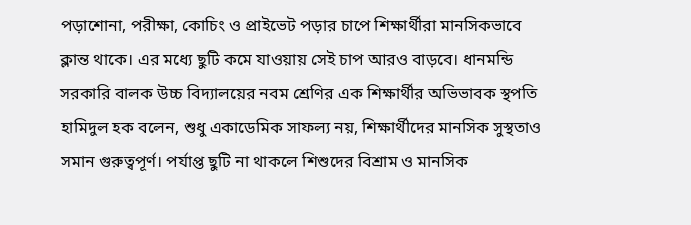পড়াশোনা, পরীক্ষা, কোচিং ও প্রাইভেট পড়ার চাপে শিক্ষার্থীরা মানসিকভাবে ক্লান্ত থাকে। এর মধ্যে ছুটি কমে যাওয়ায় সেই চাপ আরও বাড়বে। ধানমন্ডি সরকারি বালক উচ্চ বিদ্যালয়ের নবম শ্রেণির এক শিক্ষার্থীর অভিভাবক স্থপতি হামিদুল হক বলেন, শুধু একাডেমিক সাফল্য নয়, শিক্ষার্থীদের মানসিক সুস্থতাও সমান গুরুত্বপূর্ণ। পর্যাপ্ত ছুটি না থাকলে শিশুদের বিশ্রাম ও মানসিক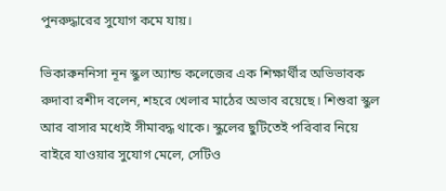পুনরুদ্ধারের সুযোগ কমে যায়।

ভিকারুননিসা নূন স্কুল অ্যান্ড কলেজের এক শিক্ষার্থীর অভিভাবক রুদাবা রশীদ বলেন, শহরে খেলার মাঠের অভাব রয়েছে। শিশুরা স্কুল আর বাসার মধ্যেই সীমাবদ্ধ থাকে। স্কুলের ছুটিতেই পরিবার নিয়ে বাইরে যাওয়ার সুযোগ মেলে, সেটিও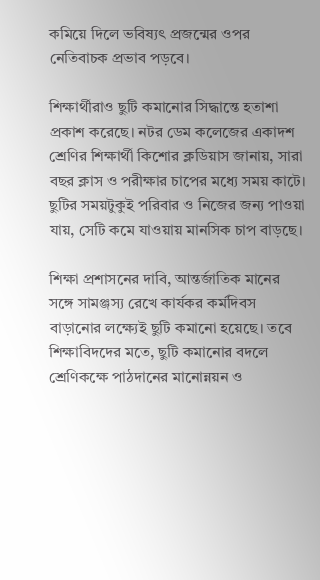কমিয়ে দিলে ভবিষ্যৎ প্রজন্মের ওপর নেতিবাচক প্রভাব পড়বে।

শিক্ষার্থীরাও ছুটি কমানোর সিদ্ধান্তে হতাশা প্রকাশ করেছে। নটর ডেম কলেজের একাদশ শ্রেণির শিক্ষার্থী কিশোর ক্লডিয়াস জানায়, সারা বছর ক্লাস ও পরীক্ষার চাপের মধ্যে সময় কাটে। ছুটির সময়টুকুই পরিবার ও নিজের জন্য পাওয়া যায়, সেটি কমে যাওয়ায় মানসিক চাপ বাড়ছে।

শিক্ষা প্রশাসনের দাবি, আন্তর্জাতিক মানের সঙ্গে সামঞ্জস্য রেখে কার্যকর কর্মদিবস বাড়ানোর লক্ষ্যেই ছুটি কমানো হয়েছে। তবে শিক্ষাবিদদের মতে, ছুটি কমানোর বদলে শ্রেণিকক্ষে পাঠদানের মানোন্নয়ন ও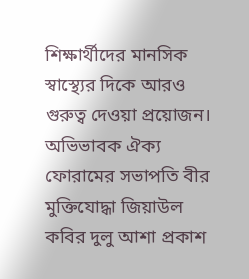শিক্ষার্থীদের মানসিক স্বাস্থ্যের দিকে আরও গুরুত্ব দেওয়া প্রয়োজন। অভিভাবক ঐক্য ফোরামের সভাপতি বীর মুক্তিযোদ্ধা জিয়াউল কবির দুলু আশা প্রকাশ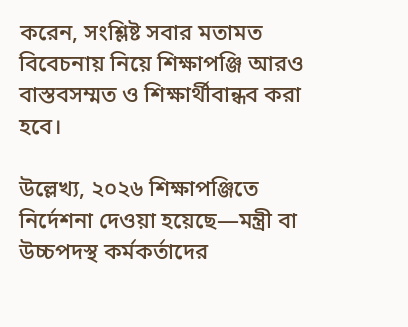করেন, সংশ্লিষ্ট সবার মতামত বিবেচনায় নিয়ে শিক্ষাপঞ্জি আরও বাস্তবসম্মত ও শিক্ষার্থীবান্ধব করা হবে।

উল্লেখ্য, ২০২৬ শিক্ষাপঞ্জিতে নির্দেশনা দেওয়া হয়েছে—মন্ত্রী বা উচ্চপদস্থ কর্মকর্তাদের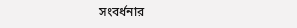সংবর্ধনার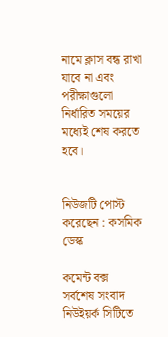নামে ক্লাস বন্ধ রাখা যাবে না এবং পরীক্ষাগুলো নির্ধারিত সময়ের মধ্যেই শেষ করতে হবে।


নিউজটি পোস্ট করেছেন : কসমিক ডেস্ক

কমেন্ট বক্স
সর্বশেষ সংবাদ
নিউইয়র্ক সিটিতে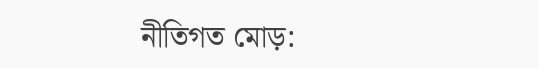নীতিগত মোড়: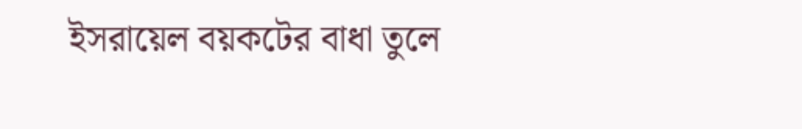ইসরায়েল বয়কটের বাধা তুলে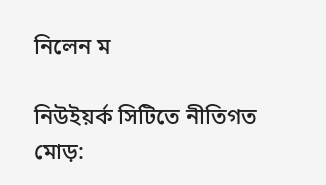নিলেন ম

নিউইয়র্ক সিটিতে নীতিগত মোড়: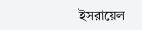ইসরায়েল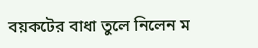বয়কটের বাধা তুলে নিলেন ম